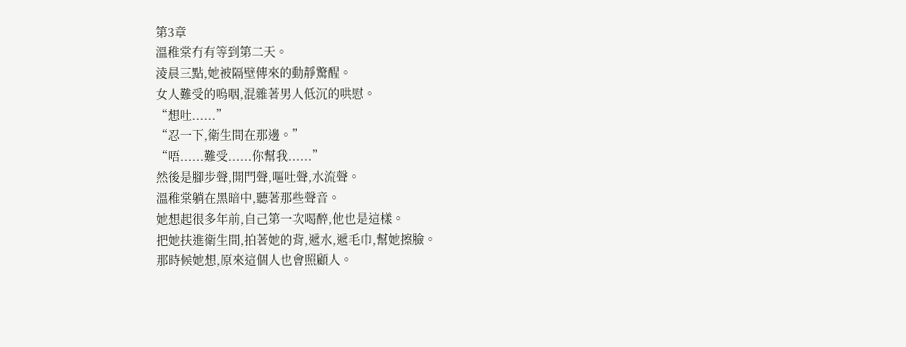第3章
溫稚棠冇有等到第二天。
淩晨三點,她被隔壁傳來的動靜驚醒。
女人難受的嗚咽,混雜著男人低沉的哄慰。
“想吐......”
“忍一下,衛生間在那邊。”
“唔......難受......你幫我......”
然後是腳步聲,開門聲,嘔吐聲,水流聲。
溫稚棠躺在黑暗中,聽著那些聲音。
她想起很多年前,自己第一次喝醉,他也是這樣。
把她扶進衛生間,拍著她的背,遞水,遞毛巾,幫她擦臉。
那時候她想,原來這個人也會照顧人。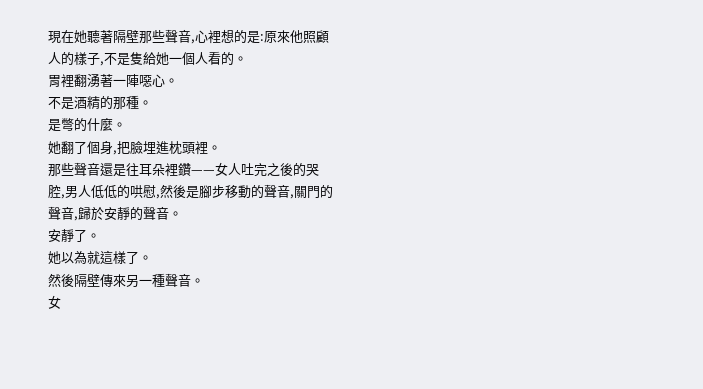現在她聽著隔壁那些聲音,心裡想的是:原來他照顧人的樣子,不是隻給她一個人看的。
胃裡翻湧著一陣噁心。
不是酒精的那種。
是彆的什麼。
她翻了個身,把臉埋進枕頭裡。
那些聲音還是往耳朵裡鑽——女人吐完之後的哭腔,男人低低的哄慰,然後是腳步移動的聲音,關門的聲音,歸於安靜的聲音。
安靜了。
她以為就這樣了。
然後隔壁傳來另一種聲音。
女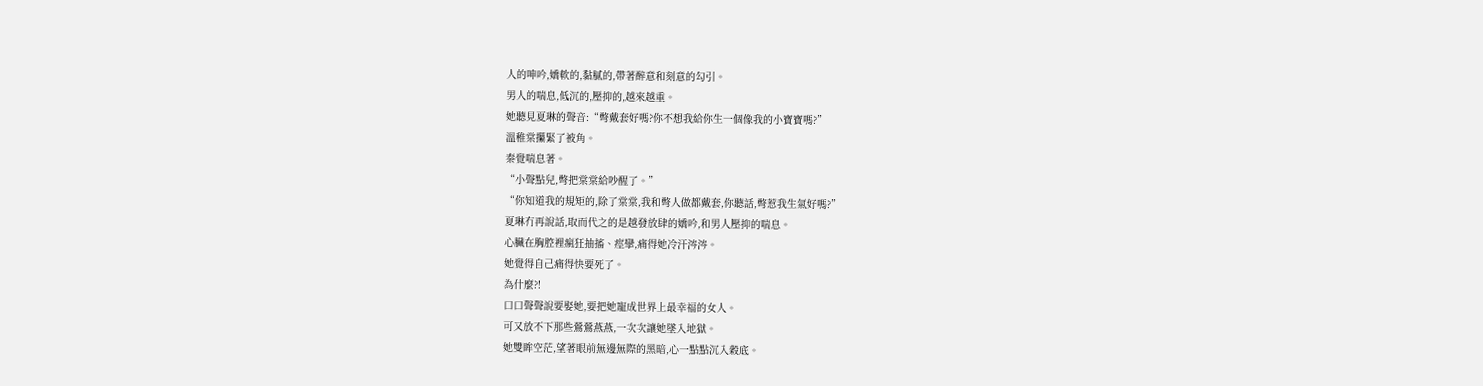人的呻吟,嬌軟的,黏膩的,帶著醉意和刻意的勾引。
男人的喘息,低沉的,壓抑的,越來越重。
她聽見夏琳的聲音:“彆戴套好嗎?你不想我給你生一個像我的小寶寶嗎?”
溫稚棠攥緊了被角。
秦覺喘息著。
“小聲點兒,彆把棠棠給吵醒了。”
“你知道我的規矩的,除了棠棠,我和彆人做都戴套,你聽話,彆惹我生氣好嗎?”
夏琳冇再說話,取而代之的是越發放肆的嬌吟,和男人壓抑的喘息。
心臟在胸腔裡瘋狂抽搐、痙攣,痛得她冷汗涔涔。
她覺得自己痛得快要死了。
為什麼?!
口口聲聲說要娶她,要把她寵成世界上最幸福的女人。
可又放不下那些鶯鶯燕燕,一次次讓她墜入地獄。
她雙眸空茫,望著眼前無邊無際的黑暗,心一點點沉入穀底。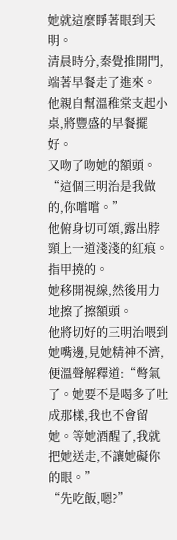她就這麼睜著眼到天明。
清晨時分,秦覺推開門,端著早餐走了進來。
他親自幫溫稚棠支起小桌,將豐盛的早餐擺好。
又吻了吻她的額頭。
“這個三明治是我做的,你嚐嚐。”
他俯身切可頌,露出脖頸上一道淺淺的紅痕。
指甲撓的。
她移開視線,然後用力地擦了擦額頭。
他將切好的三明治喂到她嘴邊,見她精神不濟,便溫聲解釋道:“彆氣了。她要不是喝多了吐成那樣,我也不會留她。等她酒醒了,我就把她送走,不讓她礙你的眼。”
“先吃飯,嗯?”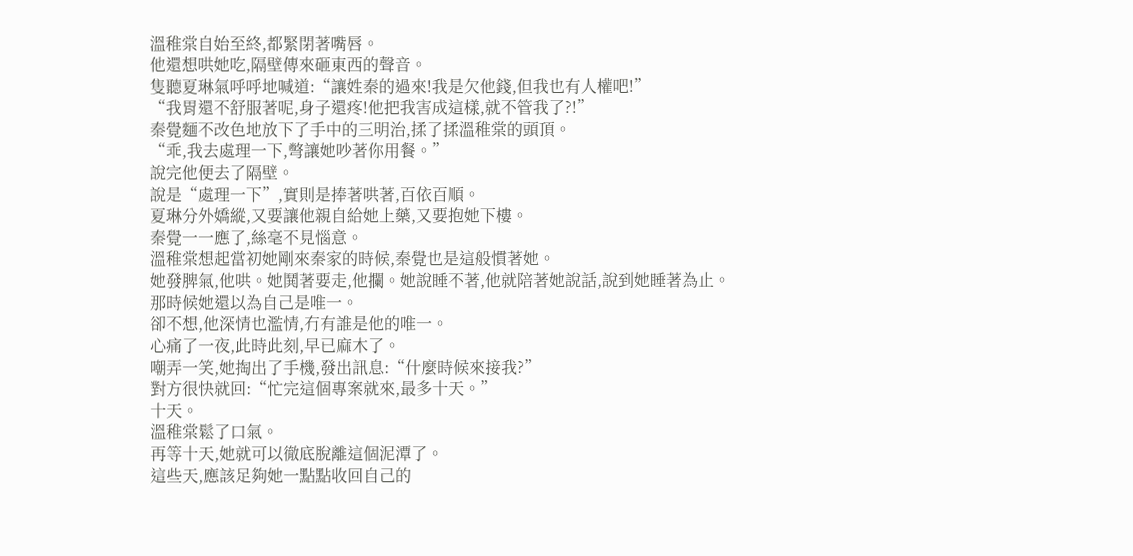溫稚棠自始至終,都緊閉著嘴唇。
他還想哄她吃,隔壁傳來砸東西的聲音。
隻聽夏琳氣呼呼地喊道:“讓姓秦的過來!我是欠他錢,但我也有人權吧!”
“我胃還不舒服著呢,身子還疼!他把我害成這樣,就不管我了?!”
秦覺麵不改色地放下了手中的三明治,揉了揉溫稚棠的頭頂。
“乖,我去處理一下,彆讓她吵著你用餐。”
說完他便去了隔壁。
說是“處理一下”,實則是捧著哄著,百依百順。
夏琳分外嬌縱,又要讓他親自給她上藥,又要抱她下樓。
秦覺一一應了,絲毫不見惱意。
溫稚棠想起當初她剛來秦家的時候,秦覺也是這般慣著她。
她發脾氣,他哄。她鬨著要走,他攔。她說睡不著,他就陪著她說話,說到她睡著為止。
那時候她還以為自己是唯一。
卻不想,他深情也濫情,冇有誰是他的唯一。
心痛了一夜,此時此刻,早已麻木了。
嘲弄一笑,她掏出了手機,發出訊息:“什麼時候來接我?”
對方很快就回:“忙完這個專案就來,最多十天。”
十天。
溫稚棠鬆了口氣。
再等十天,她就可以徹底脫離這個泥潭了。
這些天,應該足夠她一點點收回自己的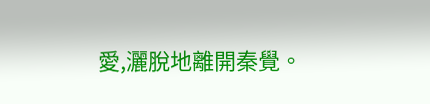愛,灑脫地離開秦覺。